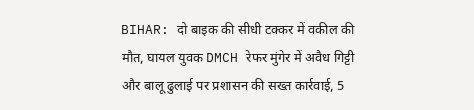BIHAR: दो बाइक की सीधी टक्कर में वकील की मौत, घायल युवक DMCH रेफर मुंगेर में अवैध गिट्टी और बालू ढुलाई पर प्रशासन की सख्त कार्रवाई, 5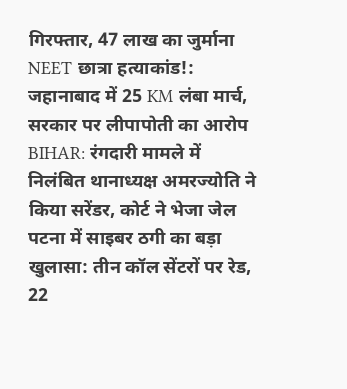गिरफ्तार, 47 लाख का जुर्माना NEET छात्रा हत्याकांड!: जहानाबाद में 25 KM लंबा मार्च, सरकार पर लीपापोती का आरोप BIHAR: रंगदारी मामले में निलंबित थानाध्यक्ष अमरज्योति ने किया सरेंडर, कोर्ट ने भेजा जेल पटना में साइबर ठगी का बड़ा खुलासा: तीन कॉल सेंटरों पर रेड, 22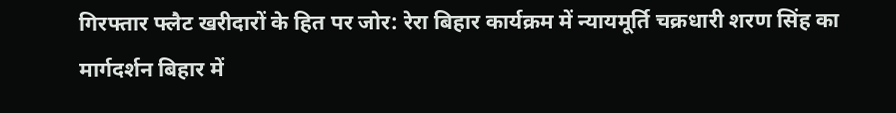गिरफ्तार फ्लैट खरीदारों के हित पर जोर: रेरा बिहार कार्यक्रम में न्यायमूर्ति चक्रधारी शरण सिंह का मार्गदर्शन बिहार में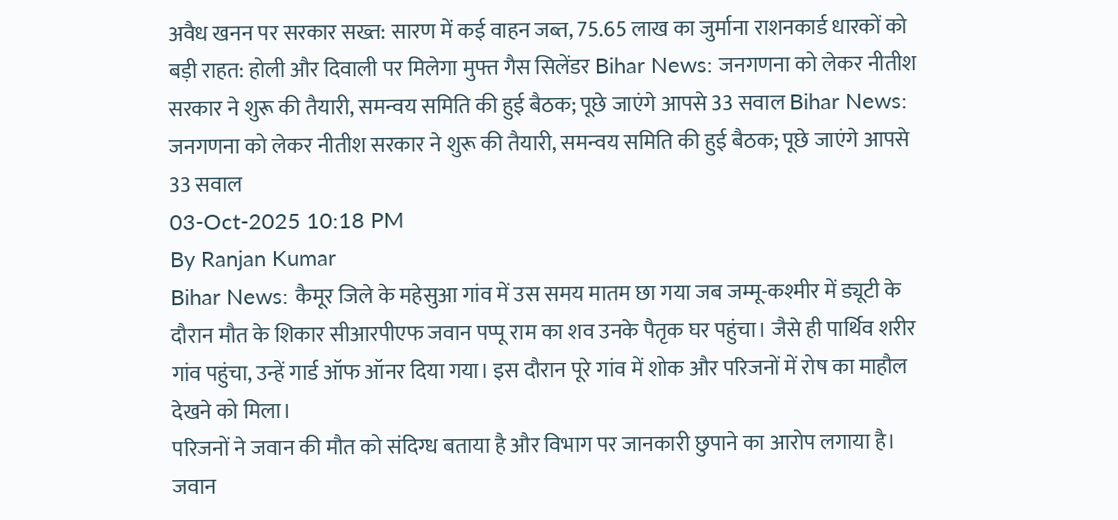अवैध खनन पर सरकार सख्त: सारण में कई वाहन जब्त, 75.65 लाख का जुर्माना राशनकार्ड धारकों को बड़ी राहत: होली और दिवाली पर मिलेगा मुफ्त गैस सिलेंडर Bihar News: जनगणना को लेकर नीतीश सरकार ने शुरू की तैयारी, समन्वय समिति की हुई बैठक; पूछे जाएंगे आपसे 33 सवाल Bihar News: जनगणना को लेकर नीतीश सरकार ने शुरू की तैयारी, समन्वय समिति की हुई बैठक; पूछे जाएंगे आपसे 33 सवाल
03-Oct-2025 10:18 PM
By Ranjan Kumar
Bihar News: कैमूर जिले के महेसुआ गांव में उस समय मातम छा गया जब जम्मू-कश्मीर में ड्यूटी के दौरान मौत के शिकार सीआरपीएफ जवान पप्पू राम का शव उनके पैतृक घर पहुंचा। जैसे ही पार्थिव शरीर गांव पहुंचा, उन्हें गार्ड ऑफ ऑनर दिया गया। इस दौरान पूरे गांव में शोक और परिजनों में रोष का माहौल देखने को मिला।
परिजनों ने जवान की मौत को संदिग्ध बताया है और विभाग पर जानकारी छुपाने का आरोप लगाया है। जवान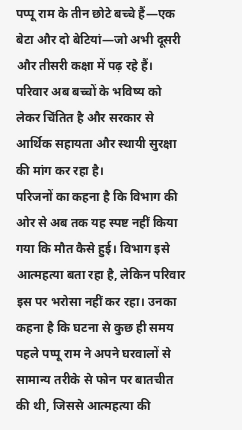पप्पू राम के तीन छोटे बच्चे हैं—एक बेटा और दो बेटियां—जो अभी दूसरी और तीसरी कक्षा में पढ़ रहे हैं। परिवार अब बच्चों के भविष्य को लेकर चिंतित है और सरकार से आर्थिक सहायता और स्थायी सुरक्षा की मांग कर रहा है।
परिजनों का कहना है कि विभाग की ओर से अब तक यह स्पष्ट नहीं किया गया कि मौत कैसे हुई। विभाग इसे आत्महत्या बता रहा है, लेकिन परिवार इस पर भरोसा नहीं कर रहा। उनका कहना है कि घटना से कुछ ही समय पहले पप्पू राम ने अपने घरवालों से सामान्य तरीके से फोन पर बातचीत की थी, जिससे आत्महत्या की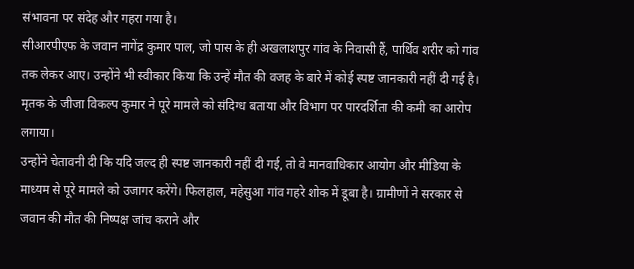संभावना पर संदेह और गहरा गया है।
सीआरपीएफ के जवान नागेंद्र कुमार पाल, जो पास के ही अखलाशपुर गांव के निवासी हैं, पार्थिव शरीर को गांव तक लेकर आए। उन्होंने भी स्वीकार किया कि उन्हें मौत की वजह के बारे में कोई स्पष्ट जानकारी नहीं दी गई है। मृतक के जीजा विकल्प कुमार ने पूरे मामले को संदिग्ध बताया और विभाग पर पारदर्शिता की कमी का आरोप लगाया।
उन्होंने चेतावनी दी कि यदि जल्द ही स्पष्ट जानकारी नहीं दी गई, तो वे मानवाधिकार आयोग और मीडिया के माध्यम से पूरे मामले को उजागर करेंगे। फिलहाल, महेसुआ गांव गहरे शोक में डूबा है। ग्रामीणों ने सरकार से जवान की मौत की निष्पक्ष जांच कराने और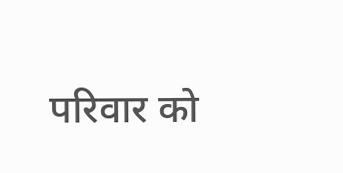परिवार को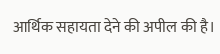आर्थिक सहायता देने की अपील की है।